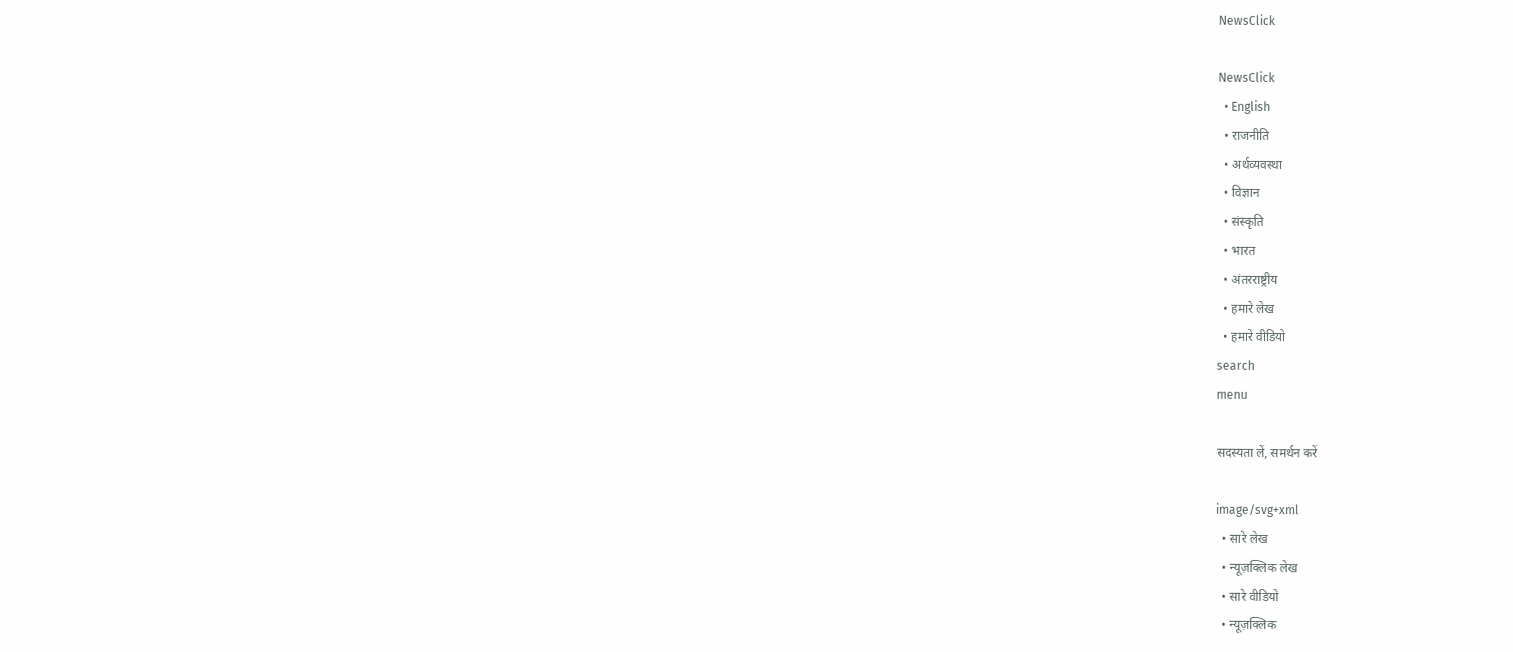NewsClick

NewsClick
  • English
  • राजनीति
  • अर्थव्यवस्था
  • विज्ञान
  • संस्कृति
  • भारत
  • अंतरराष्ट्रीय
  • हमारे लेख
  • हमारे वीडियो
search
menu

सदस्यता लें, समर्थन करें

image/svg+xml
  • सारे लेख
  • न्यूज़क्लिक लेख
  • सारे वीडियो
  • न्यूज़क्लिक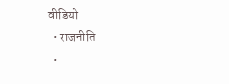वीडियो
  • राजनीति
  •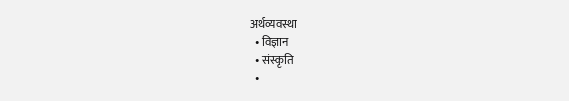अर्थव्यवस्था
  • विज्ञान
  • संस्कृति
  •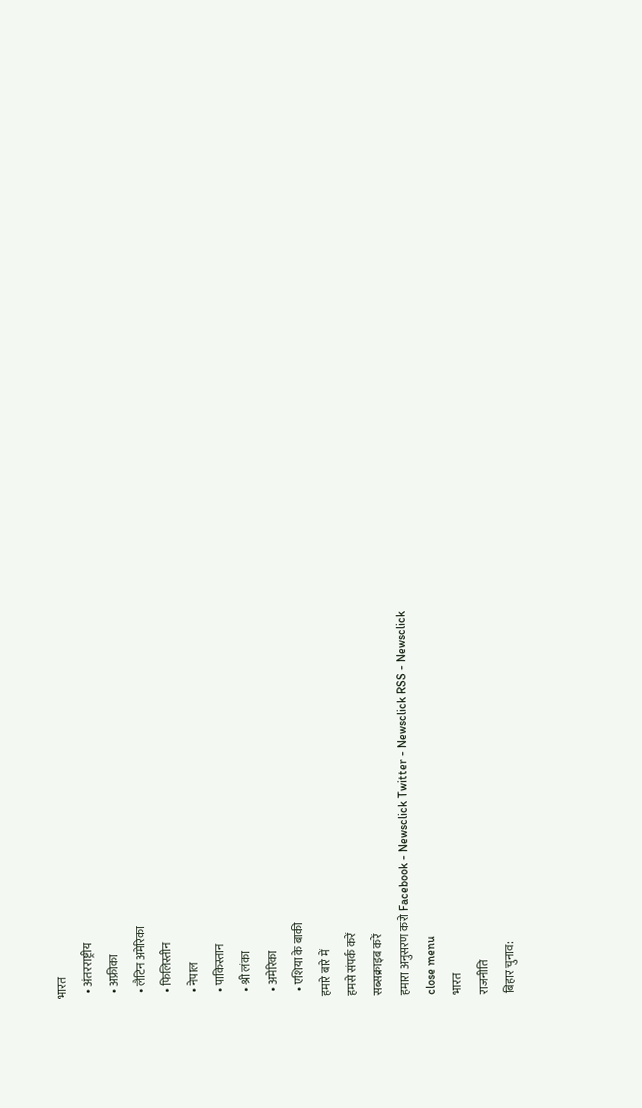भारत
  • अंतरराष्ट्रीय
  • अफ्रीका
  • लैटिन अमेरिका
  • फिलिस्तीन
  • नेपाल
  • पाकिस्तान
  • श्री लंका
  • अमेरिका
  • एशिया के बाकी
हमारे बारे में
हमसे संपर्क करें
सब्सक्राइब करें
हमारा अनुसरण करो Facebook - Newsclick Twitter - Newsclick RSS - Newsclick
close menu
भारत
राजनीति
बिहार चुनाव: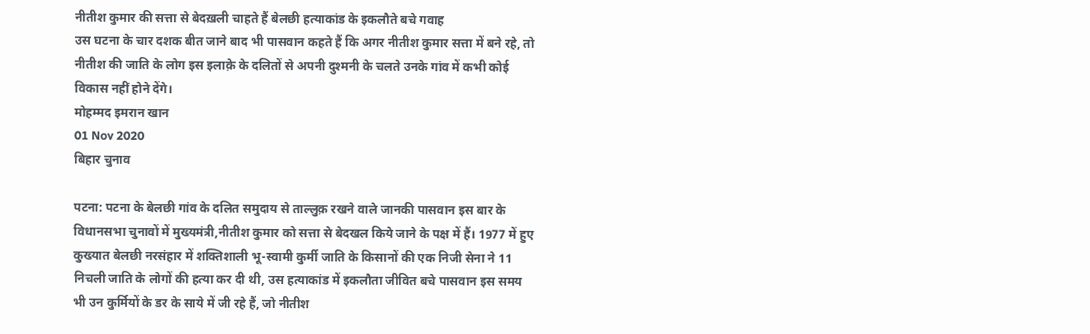नीतीश कुमार की सत्ता से बेदख़ली चाहते हैं बेलछी हत्याकांड के इकलौते बचे गवाह
उस घटना के चार दशक बीत जाने बाद भी पासवान कहते हैं कि अगर नीतीश कुमार सत्ता में बने रहे, तो नीतीश की जाति के लोग इस इलाक़े के दलितों से अपनी दुश्मनी के चलते उनके गांव में कभी कोई विकास नहीं होने देंगे।
मोहम्मद इमरान खान
01 Nov 2020
बिहार चुनाव

पटना: पटना के बेलछी गांव के दलित समुदाय से ताल्लुक़ रखने वाले जानकी पासवान इस बार के विधानसभा चुनावों में मुख्यमंत्री,नीतीश कुमार को सत्ता से बेदखल किये जाने के पक्ष में हैं। 1977 में हुए कुख्यात बेलछी नरसंहार में शक्तिशाली भू-स्वामी कुर्मी जाति के किसानों की एक निजी सेना ने 11 निचली जाति के लोगों की हत्या कर दी थी, उस हत्याकांड में इकलौता जीवित बचे पासवान इस समय भी उन कुर्मियों के डर के साये में जी रहे हैं, जो नीतीश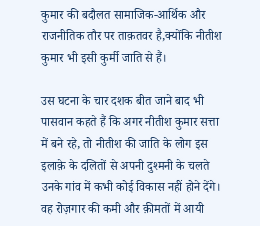कुमार की बदौलत सामाजिक-आर्थिक और राजनीतिक तौर पर ताक़तवर है,क्योंकि नीतीश कुमार भी इसी कुर्मी जाति से हैं।

उस घटना के चार दशक बीत जाने बाद भी पासवान कहते हैं कि अगर नीतीश कुमार सत्ता में बने रहे, तो नीतीश की जाति के लोग इस इलाक़े के दलितों से अपनी दुश्मनी के चलते उनके गांव में कभी कोई विकास नहीं होने देंगे। वह रोज़गार की कमी और क़ीमतों में आयी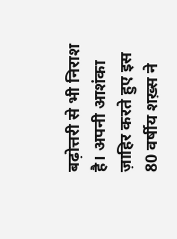बढ़ोत्तरी से भी निराश है। अपनी आशंका ज़ाहिर करते हुए इस 80 वर्षीय शख़्स ने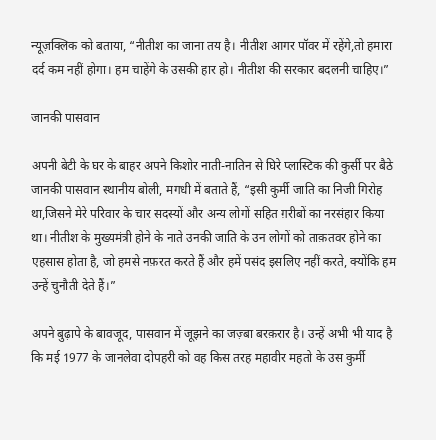न्यूज़क्लिक को बताया, “नीतीश का जाना तय है। नीतीश आगर पॉवर में रहेंगे,तो हमारा दर्द कम नहीं होगा। हम चाहेंगे के उसकी हार हो। नीतीश की सरकार बदलनी चाहिए।”

जानकी पासवान

अपनी बेटी के घर के बाहर अपने किशोर नाती-नातिन से घिरे प्लास्टिक की कुर्सी पर बैठे जानकी पासवान स्थानीय बोली, मगधी में बताते हैं, “इसी कुर्मी जाति का निजी गिरोह था,जिसने मेरे परिवार के चार सदस्यों और अन्य लोगों सहित ग़रीबों का नरसंहार किया था। नीतीश के मुख्यमंत्री होने के नाते उनकी जाति के उन लोगों को ताक़तवर होने का एहसास होता है, जो हमसे नफ़रत करते हैं और हमें पसंद इसलिए नहीं करते, क्योंकि हम उन्हें चुनौती देते हैं।”

अपने बुढ़ापे के बावजूद, पासवान में जूझने का जज़्बा बरक़रार है। उन्हें अभी भी याद है कि मई 1977 के जानलेवा दोपहरी को वह किस तरह महावीर महतो के उस कुर्मी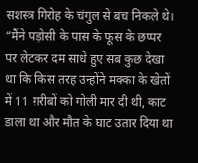सशस्त्र गिरोह के चंगुल से बच निकले थे। “मैंने पड़ोसी के पास के फूस के छप्पर पर लेटकर दम साधे हुए सब कुछ देखा था कि किस तरह उन्होंने मक्का के खेतों में 11 ग़रीबों को गोली मार दी थी, काट डाला था और मौत के घाट उतार दिया था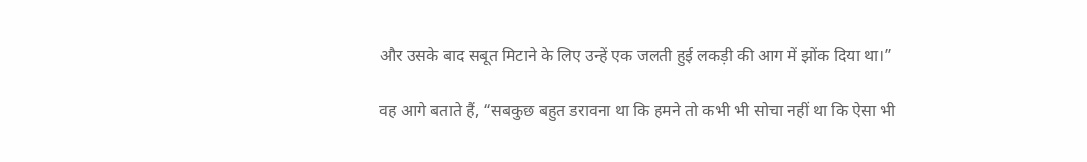और उसके बाद सबूत मिटाने के लिए उन्हें एक जलती हुई लकड़ी की आग में झोंक दिया था।”

वह आगे बताते हैं, “सबकुछ बहुत डरावना था कि हमने तो कभी भी सोचा नहीं था कि ऐसा भी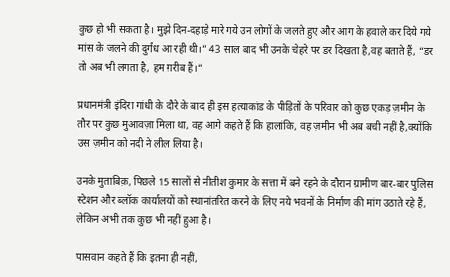कुछ हो भी सकता है। मुझे दिन-दहाड़े मारे गये उन लोगों के जलते हुए और आग के हवाले कर दिये गये मांस के जलने की दुर्गंध आ रही थी।” 43 साल बाद भी उनके चेहरे पर डर दिखता है,वह बताते हैं, “डर तो अब भी लगता है, हम ग़रीब हैं।“

प्रधानमंत्री इंदिरा गांधी के दौरे के बाद ही इस हत्याकांड के पीड़ितों के परिवार को कुछ एकड़ ज़मीन के तौर पर कुछ मुआवज़ा मिला था, वह आगे कहते हैं कि हालांकि, वह ज़मीन भी अब बची नहीं है,क्योंकि उस ज़मीन को नदी ने लील लिया है।

उनके मुताबिक़, पिछले 15 सालों से नीतीश कुमार के सत्ता में बने रहने के दौरान ग्रामीण बार-बार पुलिस स्टेशन और ब्लॉक कार्यालयों को स्थानांतरित करने के लिए नये भवनों के निर्माण की मांग उठाते रहे हैं, लेकिन अभी तक कुछ भी नहीं हुआ है।

पासवान कहते हैं कि इतना ही नहीं,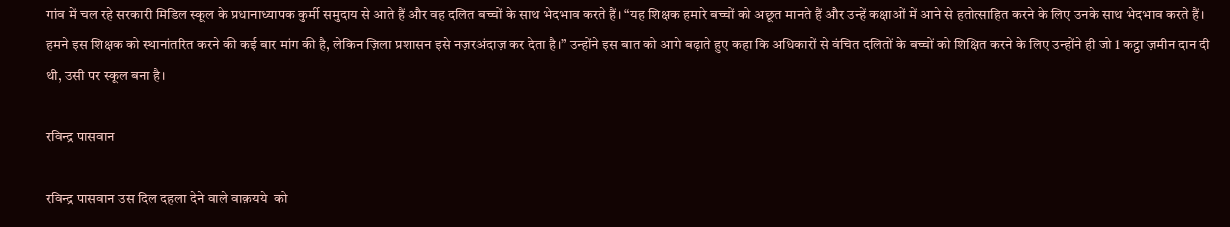गांव में चल रहे सरकारी मिडिल स्कूल के प्रधानाध्यापक कुर्मी समुदाय से आते हैं और वह दलित बच्चों के साथ भेदभाव करते हैं। “यह शिक्षक हमारे बच्चों को अछूत मानते हैं और उन्हें कक्षाओं में आने से हतोत्साहित करने के लिए उनके साथ भेदभाव करते हैं। हमने इस शिक्षक को स्थानांतरित करने की कई बार मांग की है, लेकिन ज़िला प्रशासन इसे नज़रअंदाज़ कर देता है।” उन्होंने इस बात को आगे बढ़ाते हुए कहा कि अधिकारों से वंचित दलितों के बच्चों को शिक्षित करने के लिए उन्होंने ही जो 1 कट्ठा ज़मीन दान दी थी, उसी पर स्कूल बना है।

रविन्द्र पासवान

रविन्द्र पासवान उस दिल दहला देने वाले वाक़यये  को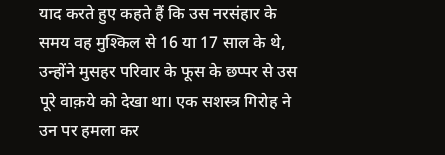याद करते हुए कहते हैं कि उस नरसंहार के समय वह मुश्किल से 16 या 17 साल के थे, उन्होंने मुसहर परिवार के फूस के छप्पर से उस पूरे वाक़ये को देखा था। एक सशस्त्र गिरोह ने उन पर हमला कर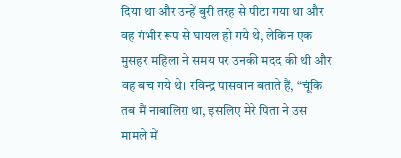दिया था और उन्हें बुरी तरह से पीटा गया था और वह गंभीर रूप से घायल हो गये थे, लेकिन एक मुसहर महिला ने समय पर उनकी मदद की थी और वह बच गये थे। रविन्द्र पासवान बताते हैं, “चूंकि तब मैं नाबालिग़ था, इसलिए मेरे पिता ने उस मामले में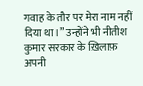गवाह के तौर पर मेरा नाम नहीं दिया था।” उन्होंने भी नीतीश कुमार सरकार के ख़िलाफ़ अपनी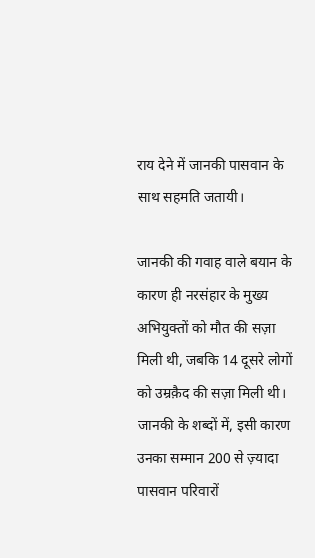राय देने में जानकी पासवान के साथ सहमति जतायी।

जानकी की गवाह वाले बयान के कारण ही नरसंहार के मुख्य अभियुक्तों को मौत की सज़ा मिली थी, जबकि 14 दूसरे लोगों को उम्रक़ैद की सज़ा मिली थी। जानकी के शब्दों में, इसी कारण उनका सम्मान 200 से ज़्यादा पासवान परिवारों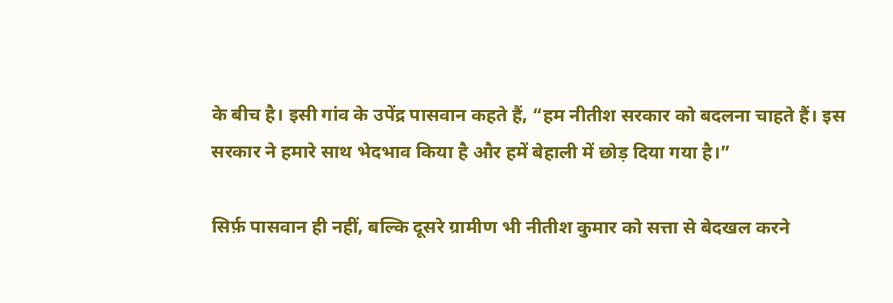के बीच है। इसी गांव के उपेंद्र पासवान कहते हैं, “हम नीतीश सरकार को बदलना चाहते हैं। इस सरकार ने हमारे साथ भेदभाव किया है और हमें बेहाली में छोड़ दिया गया है।”

सिर्फ़ पासवान ही नहीं, बल्कि दूसरे ग्रामीण भी नीतीश कुमार को सत्ता से बेदखल करने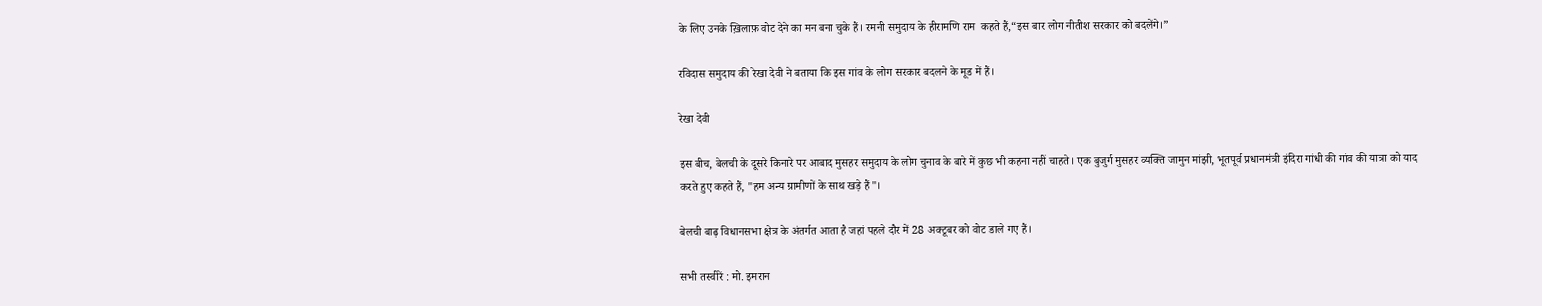के लिए उनके ख़िलाफ़ वोट देने का मन बना चुके हैं। रमनी समुदाय के हीरामणि राम  कहते हैं,“इस बार लोग नीतीश सरकार को बदलेंगे।”

रविदास समुदाय की रेखा देवी ने बताया कि इस गांव के लोग सरकार बदलने के मूड में हैं।

रेखा देवी

इस बीच, बेलची के दूसरे किनारे पर आबाद मुसहर समुदाय के लोग चुनाव के बारे में कुछ भी कहना नहीं चाहते। एक बुजुर्ग मुसहर व्यक्ति जामुन मांझी, भूतपूर्व प्रधानमंत्री इंदिरा गांधी की गांव की यात्रा को याद करते हुए कहते हैं, "हम अन्य ग्रामीणों के साथ खड़े हैं"।

बेलची बाढ़ विधानसभा क्षेत्र के अंतर्गत आता है जहां पहले दौर में 28 अक्टूबर को वोट डाले गए हैं।

सभी तस्वीरें : मो. इमरान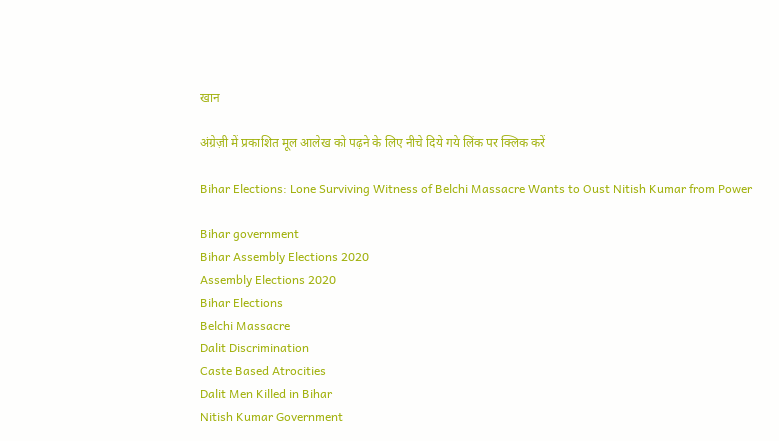खान

अंग्रेज़ी में प्रकाशित मूल आलेख को पढ़ने के लिए नीचे दिये गये लिंक पर क्लिक करें

Bihar Elections: Lone Surviving Witness of Belchi Massacre Wants to Oust Nitish Kumar from Power

Bihar government
Bihar Assembly Elections 2020
Assembly Elections 2020
Bihar Elections
Belchi Massacre
Dalit Discrimination
Caste Based Atrocities
Dalit Men Killed in Bihar
Nitish Kumar Government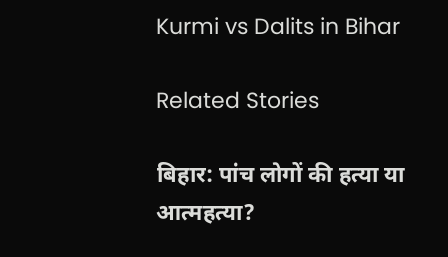Kurmi vs Dalits in Bihar

Related Stories

बिहार: पांच लोगों की हत्या या आत्महत्या?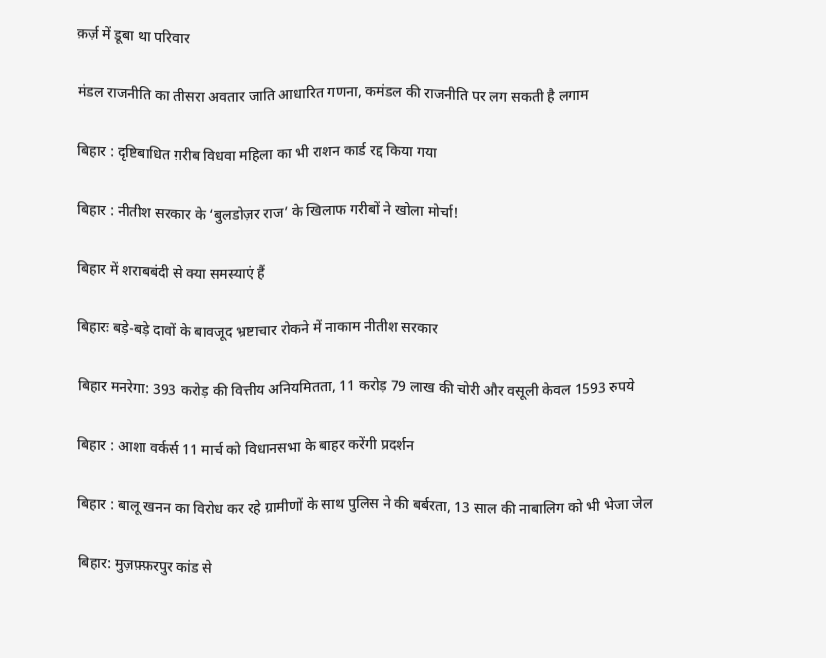क़र्ज़ में डूबा था परिवार

मंडल राजनीति का तीसरा अवतार जाति आधारित गणना, कमंडल की राजनीति पर लग सकती है लगाम

बिहार : दृष्टिबाधित ग़रीब विधवा महिला का भी राशन कार्ड रद्द किया गया

बिहार : नीतीश सरकार के ‘बुलडोज़र राज’ के खिलाफ गरीबों ने खोला मोर्चा!

बिहार में शराबबंदी से क्या समस्याएं हैं

बिहारः बड़े-बड़े दावों के बावजूद भ्रष्टाचार रोकने में नाकाम नीतीश सरकार

बिहार मनरेगा: 393 करोड़ की वित्तीय अनियमितता, 11 करोड़ 79 लाख की चोरी और वसूली केवल 1593 रुपये

बिहार : आशा वर्कर्स 11 मार्च को विधानसभा के बाहर करेंगी प्रदर्शन

बिहार : बालू खनन का विरोध कर रहे ग्रामीणों के साथ पुलिस ने की बर्बरता, 13 साल की नाबालिग को भी भेजा जेल

बिहार: मुज़फ़्फ़रपुर कांड से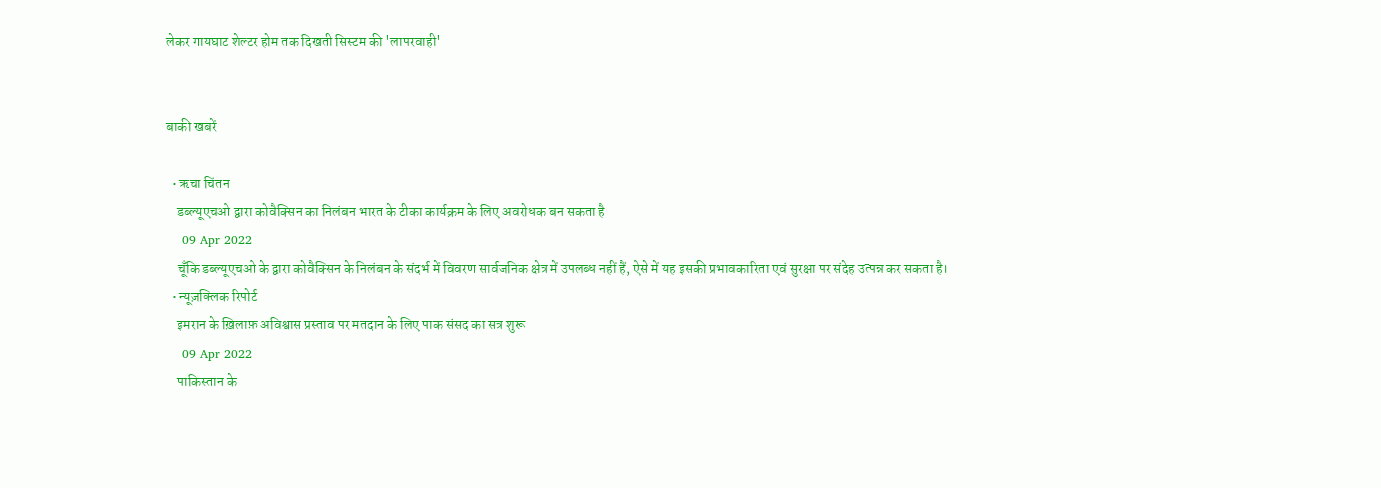लेकर गायघाट शेल्टर होम तक दिखती सिस्टम की 'लापरवाही'


बाकी खबरें

  • ऋचा चिंतन
    डब्ल्यूएचओ द्वारा कोवैक्सिन का निलंबन भारत के टीका कार्यक्रम के लिए अवरोधक बन सकता है
    09 Apr 2022
    चूँकि डब्ल्यूएचओ के द्वारा कोवैक्सिन के निलंबन के संदर्भ में विवरण सार्वजनिक क्षेत्र में उपलब्ध नहीं हैं, ऐसे में यह इसकी प्रभावकारिता एवं सुरक्षा पर संदेह उत्पन्न कर सकता है।
  • न्यूज़क्लिक रिपोर्ट
    इमरान के ख़िलाफ़ अविश्वास प्रस्ताव पर मतदान के लिए पाक संसद का सत्र शुरू
    09 Apr 2022
    पाकिस्तान के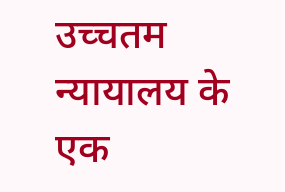उच्चतम न्यायालय के एक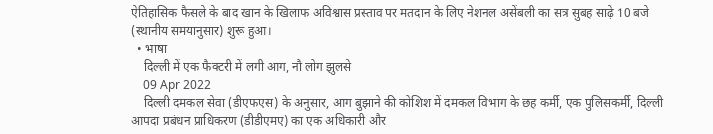ऐतिहासिक फैसले के बाद खान के खिलाफ अविश्वास प्रस्ताव पर मतदान के लिए नेशनल असेंबली का सत्र सुबह साढ़े 10 बजे (स्थानीय समयानुसार) शुरू हुआ।
  • भाषा
    दिल्ली में एक फैक्टरी में लगी आग, नौ लोग झुलसे
    09 Apr 2022
    दिल्ली दमकल सेवा (डीएफएस) के अनुसार, आग बुझाने की कोशिश में दमकल विभाग के छह कर्मी, एक पुलिसकर्मी, दिल्ली आपदा प्रबंधन प्राधिकरण (डीडीएमए) का एक अधिकारी और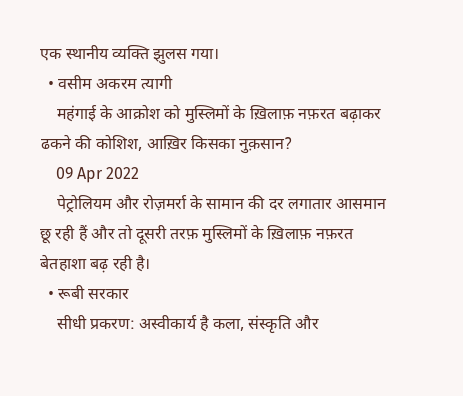एक स्थानीय व्यक्ति झुलस गया।
  • वसीम अकरम त्यागी
    महंगाई के आक्रोश को मुस्लिमों के ख़िलाफ़ नफ़रत बढ़ाकर ढकने की कोशिश, आख़िर किसका नुक़सान?
    09 Apr 2022
    पेट्रोलियम और रोज़मर्रा के सामान की दर लगातार आसमान छू रही हैं और तो दूसरी तरफ़ मुस्लिमों के ख़िलाफ़ नफ़रत बेतहाशा बढ़ रही है।
  • रूबी सरकार
    सीधी प्रकरण: अस्वीकार्य है कला, संस्कृति और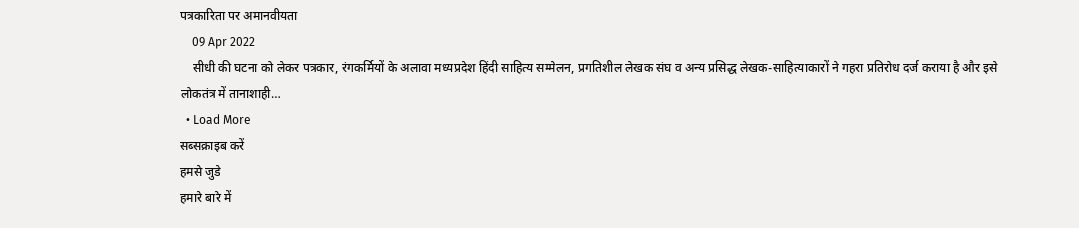पत्रकारिता पर अमानवीयता
    09 Apr 2022
    सीधी की घटना को लेकर पत्रकार, रंगकर्मियों के अलावा मध्यप्रदेश हिंदी साहित्य सम्मेलन, प्रगतिशील लेखक संघ व अन्य प्रसिद्ध लेखक-साहित्याकारों ने गहरा प्रतिरोध दर्ज कराया है और इसे लोकतंत्र में तानाशाही…
  • Load More
सब्सक्राइब करें
हमसे जुडे
हमारे बारे में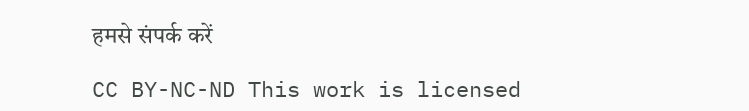हमसे संपर्क करें

CC BY-NC-ND This work is licensed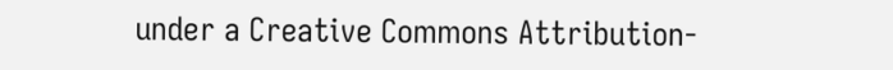under a Creative Commons Attribution-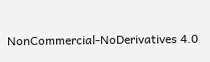NonCommercial-NoDerivatives 4.0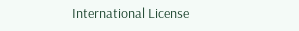International License